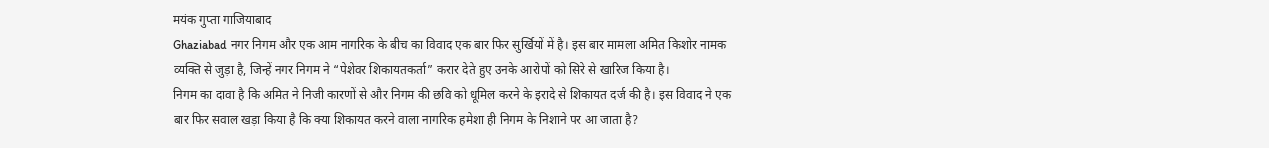मयंक गुप्ता गाजियाबाद
Ghaziabad नगर निगम और एक आम नागरिक के बीच का विवाद एक बार फिर सुर्खियों में है। इस बार मामला अमित किशोर नामक व्यक्ति से जुड़ा है, जिन्हें नगर निगम ने “पेशेवर शिकायतकर्ता” करार देते हुए उनके आरोपों को सिरे से खारिज किया है।
निगम का दावा है कि अमित ने निजी कारणों से और निगम की छवि को धूमिल करने के इरादे से शिकायत दर्ज की है। इस विवाद ने एक बार फिर सवाल खड़ा किया है कि क्या शिकायत करने वाला नागरिक हमेशा ही निगम के निशाने पर आ जाता है?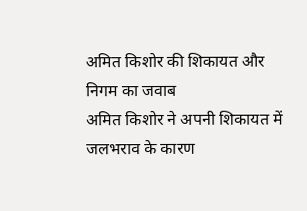अमित किशोर की शिकायत और निगम का जवाब
अमित किशोर ने अपनी शिकायत में जलभराव के कारण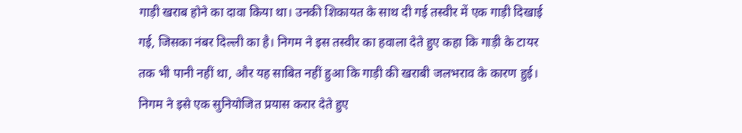गाड़ी खराब होने का दावा किया था। उनकी शिकायत के साथ दी गई तस्वीर में एक गाड़ी दिखाई गई, जिसका नंबर दिल्ली का है। निगम ने इस तस्वीर का हवाला देते हुए कहा कि गाड़ी के टायर तक भी पानी नहीं था, और यह साबित नहीं हुआ कि गाड़ी की खराबी जलभराव के कारण हुई। निगम ने इसे एक सुनियोजित प्रयास करार देते हुए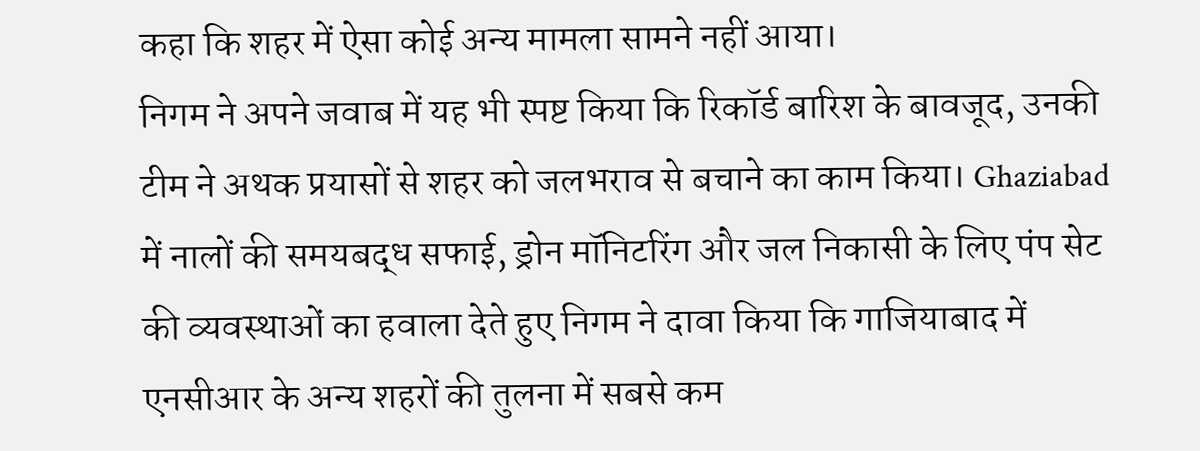कहा कि शहर में ऐसा कोई अन्य मामला सामने नहीं आया।
निगम ने अपने जवाब में यह भी स्पष्ट किया कि रिकॉर्ड बारिश के बावजूद, उनकी टीम ने अथक प्रयासों से शहर को जलभराव से बचाने का काम किया। Ghaziabad में नालों की समयबद्ध सफाई, ड्रोन मॉनिटरिंग और जल निकासी के लिए पंप सेट की व्यवस्थाओं का हवाला देते हुए निगम ने दावा किया कि गाजियाबाद में एनसीआर के अन्य शहरों की तुलना में सबसे कम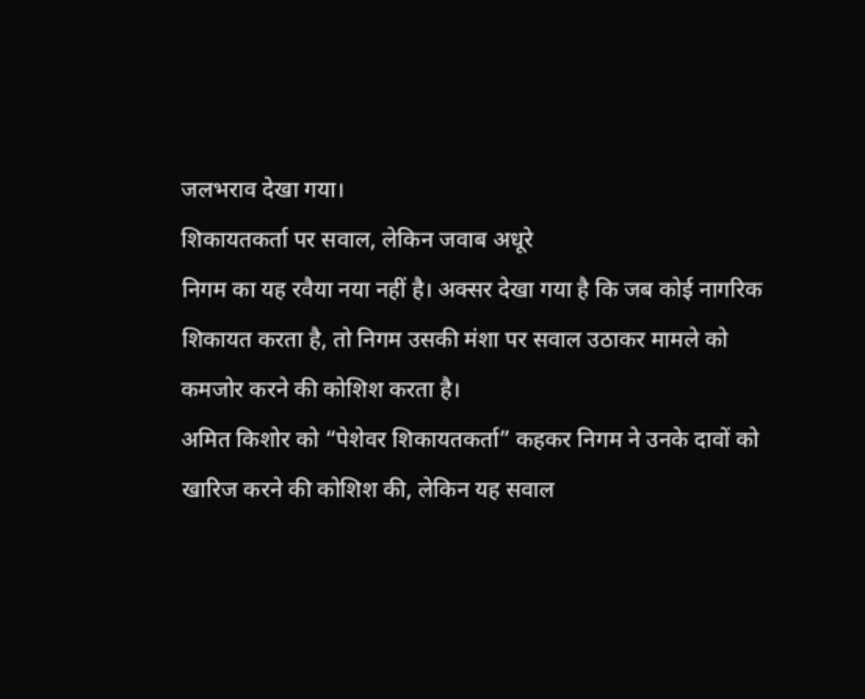जलभराव देखा गया।
शिकायतकर्ता पर सवाल, लेकिन जवाब अधूरे
निगम का यह रवैया नया नहीं है। अक्सर देखा गया है कि जब कोई नागरिक शिकायत करता है, तो निगम उसकी मंशा पर सवाल उठाकर मामले को कमजोर करने की कोशिश करता है।
अमित किशोर को “पेशेवर शिकायतकर्ता” कहकर निगम ने उनके दावों को खारिज करने की कोशिश की, लेकिन यह सवाल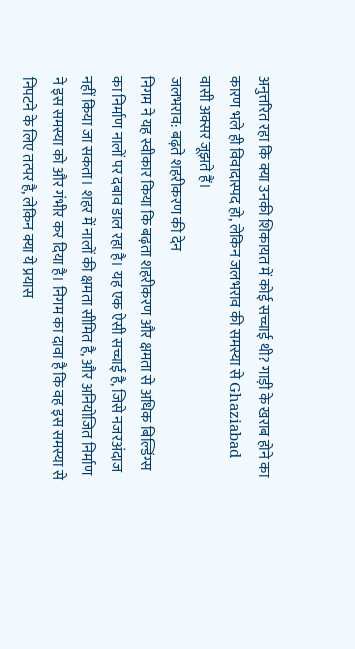अनुत्तरित रहा कि क्या उनकी शिकायत में कोई सच्चाई थी? गाड़ी के खराब होने का कारण भले ही विवादास्पद हो, लेकिन जलभराव की समस्या से Ghaziabad वासी अक्सर जूझते हैं।
जलभराव: बढ़ते शहरीकरण की देन
निगम ने यह स्वीकार किया कि बढ़ता शहरीकरण और क्षमता से अधिक बिल्डिंग्स का निर्माण नालों पर दबाव डाल रहा है। यह एक ऐसी सच्चाई है, जिसे नजरअंदाज नहीं किया जा सकता। शहर में नालों की क्षमता सीमित है, और अनियोजित निर्माण ने इस समस्या को और गंभीर कर दिया है। निगम का दावा है कि वह इस समस्या से निपटने के लिए तत्पर है, लेकिन क्या ये प्रयास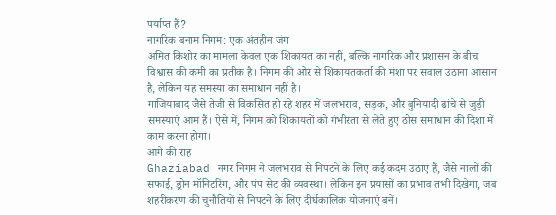पर्याप्त हैं?
नागरिक बनाम निगम: एक अंतहीन जंग
अमित किशोर का मामला केवल एक शिकायत का नहीं, बल्कि नागरिक और प्रशासन के बीच विश्वास की कमी का प्रतीक है। निगम की ओर से शिकायतकर्ता की मंशा पर सवाल उठाना आसान है, लेकिन यह समस्या का समाधान नहीं है।
गाजियाबाद जैसे तेजी से विकसित हो रहे शहर में जलभराव, सड़क, और बुनियादी ढांचे से जुड़ी समस्याएं आम हैं। ऐसे में, निगम को शिकायतों को गंभीरता से लेते हुए ठोस समाधान की दिशा में काम करना होगा।
आगे की राह
Ghaziabad नगर निगम ने जलभराव से निपटने के लिए कई कदम उठाए हैं, जैसे नालों की सफाई, ड्रोन मॉनिटरिंग, और पंप सेट की व्यवस्था। लेकिन इन प्रयासों का प्रभाव तभी दिखेगा, जब शहरीकरण की चुनौतियों से निपटने के लिए दीर्घकालिक योजनाएं बनें।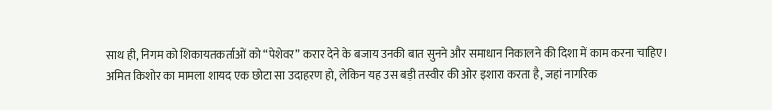साथ ही, निगम को शिकायतकर्ताओं को “पेशेवर” करार देने के बजाय उनकी बात सुनने और समाधान निकालने की दिशा में काम करना चाहिए।
अमित किशोर का मामला शायद एक छोटा सा उदाहरण हो, लेकिन यह उस बड़ी तस्वीर की ओर इशारा करता है, जहां नागरिक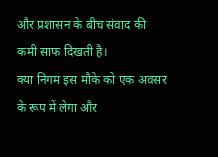और प्रशासन के बीच संवाद की कमी साफ दिखती है।
क्या निगम इस मौके को एक अवसर के रूप में लेगा और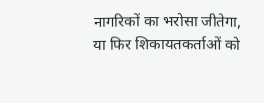नागरिकों का भरोसा जीतेगा, या फिर शिकायतकर्ताओं को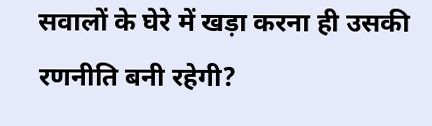सवालों के घेरे में खड़ा करना ही उसकी रणनीति बनी रहेगी?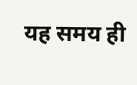यह समय ही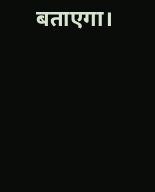बताएगा।